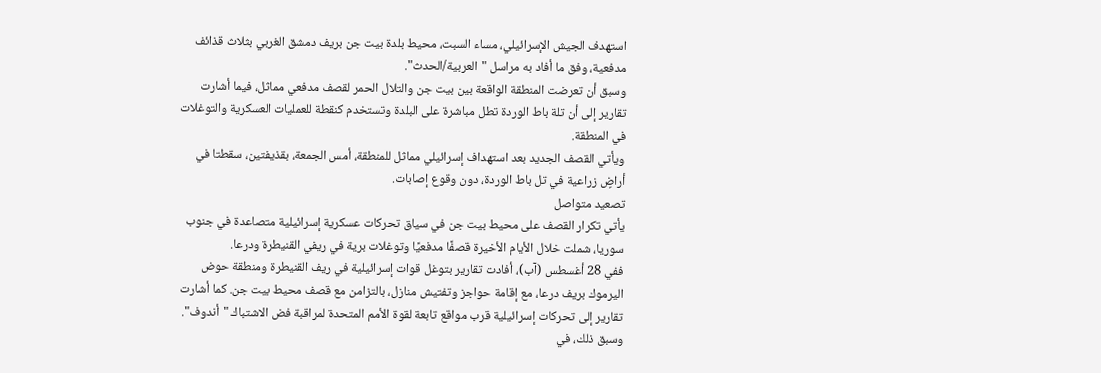استهدف الجيش الإسرائيلي، مساء السبت، محيط بلدة بيت جن بريف دمشق الغربي بثلاث قذائف مدفعية، وفق ما أفاد به مراسل "العربية/الحدث".
وسبق أن تعرضت المنطقة الواقعة بين بيت جن والتلال الحمر لقصف مدفعي مماثل، فيما أشارت تقارير إلى أن تلة باط الوردة تطل مباشرة على البلدة وتستخدم كنقطة للعمليات العسكرية والتوغلات في المنطقة.
ويأتي القصف الجديد بعد استهداف إسرائيلي مماثل للمنطقة، أمس الجمعة، بقذيفتين، سقطتا في أراضٍ زراعية في تل باط الوردة، دون وقوع إصابات.
تصعيد متواصل
يأتي تكرار القصف على محيط بيت جن في سياق تحركات عسكرية إسرائيلية متصاعدة في جنوب سوريا، شملت خلال الأيام الأخيرة قصفًا مدفعيًا وتوغلات برية في ريفي القنيطرة ودرعا.
ففي 28 أغسطس (آب)، أفادت تقارير بتوغل قوات إسرائيلية في ريف القنيطرة ومنطقة حوض اليرموك بريف درعا، مع إقامة حواجز وتفتيش منازل، بالتزامن مع قصف محيط بيت جن. كما أشارت تقارير إلى تحركات إسرائيلية قرب مواقع تابعة لقوة الأمم المتحدة لمراقبة فض الاشتباك "أندوف".
وسبق ذلك، في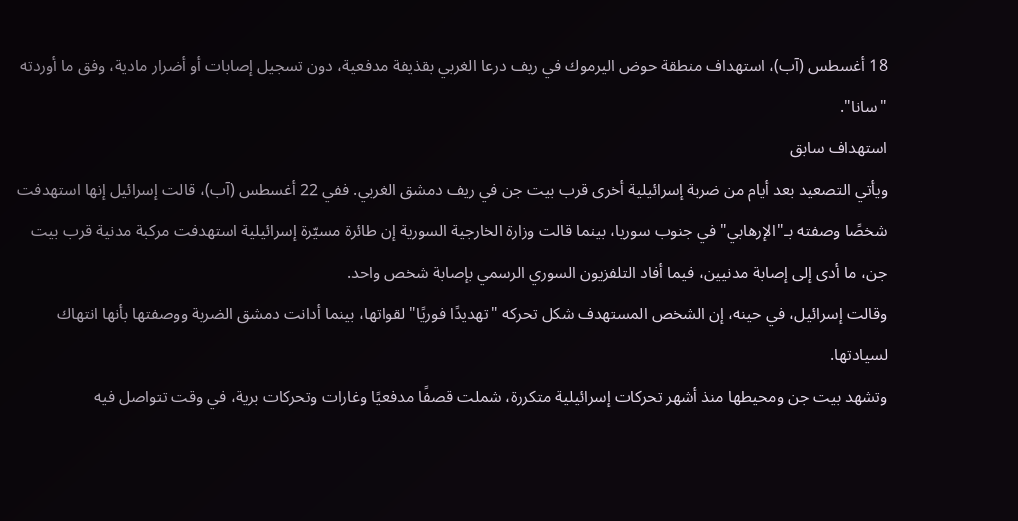18 أغسطس (آب)، استهداف منطقة حوض اليرموك في ريف درعا الغربي بقذيفة مدفعية، دون تسجيل إصابات أو أضرار مادية، وفق ما أوردته "سانا".
استهداف سابق
ويأتي التصعيد بعد أيام من ضربة إسرائيلية أخرى قرب بيت جن في ريف دمشق الغربي. ففي 22 أغسطس (آب)، قالت إسرائيل إنها استهدفت شخصًا وصفته بـ"الإرهابي" في جنوب سوريا، بينما قالت وزارة الخارجية السورية إن طائرة مسيّرة إسرائيلية استهدفت مركبة مدنية قرب بيت جن، ما أدى إلى إصابة مدنيين، فيما أفاد التلفزيون السوري الرسمي بإصابة شخص واحد.
وقالت إسرائيل، في حينه، إن الشخص المستهدف شكل تحركه "تهديدًا فوريًا" لقواتها، بينما أدانت دمشق الضربة ووصفتها بأنها انتهاك لسيادتها.
وتشهد بيت جن ومحيطها منذ أشهر تحركات إسرائيلية متكررة، شملت قصفًا مدفعيًا وغارات وتحركات برية، في وقت تتواصل فيه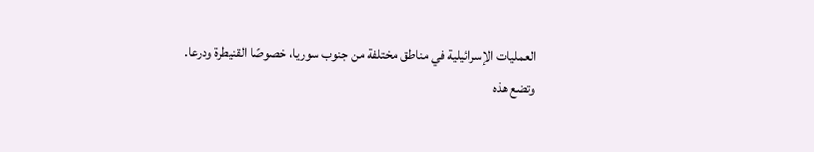العمليات الإسرائيلية في مناطق مختلفة من جنوب سوريا، خصوصًا القنيطرة ودرعا.
وتضع هذه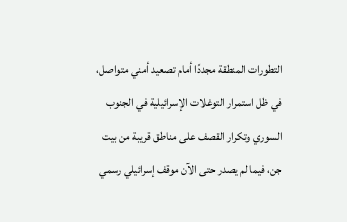التطورات المنطقة مجددًا أمام تصعيد أمني متواصل، في ظل استمرار التوغلات الإسرائيلية في الجنوب السوري وتكرار القصف على مناطق قريبة من بيت جن، فيما لم يصدر حتى الآن موقف إسرائيلي رسمي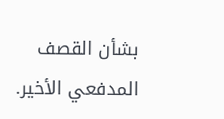بشأن القصف المدفعي الأخير.